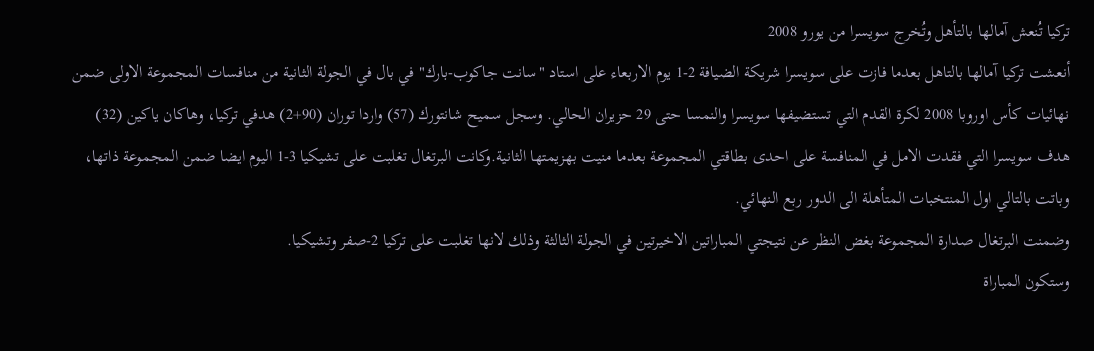تركيا تُنعش آمالها بالتأهل وتُخرج سويسرا من يورو 2008
أنعشت تركيا آمالها بالتاهل بعدما فازت على سويسرا شريكة الضيافة 2-1 يوم الاربعاء على استاد "سانت جاكوب-بارك" في بال في الجولة الثانية من منافسات المجموعة الاولى ضمن نهائيات كأس اوروبا 2008 لكرة القدم التي تستضيفها سويسرا والنمسا حتى 29 حزيران الحالي. وسجل سميح شانتورك (57) واردا توران (90+2) هدفي تركيا، وهاكان ياكين (32) هدف سويسرا التي فقدت الامل في المنافسة على احدى بطاقتي المجموعة بعدما منيت بهزيمتها الثانية.وكانت البرتغال تغلبت على تشيكيا 3-1 اليوم ايضا ضمن المجموعة ذاتها، وباتت بالتالي اول المنتخبات المتأهلة الى الدور ربع النهائي.
وضمنت البرتغال صدارة المجموعة بغض النظر عن نتيجتي المباراتين الاخيرتين في الجولة الثالثة وذلك لانها تغلبت على تركيا 2-صفر وتشيكيا.
وستكون المباراة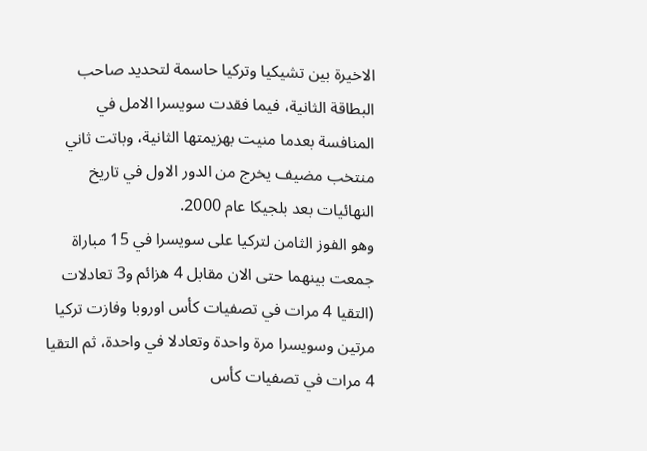الاخيرة بين تشيكيا وتركيا حاسمة لتحديد صاحب البطاقة الثانية، فيما فقدت سويسرا الامل في المنافسة بعدما منيت بهزيمتها الثانية، وباتت ثاني منتخب مضيف يخرج من الدور الاول في تاريخ النهائيات بعد بلجيكا عام 2000.
وهو الفوز الثامن لتركيا على سويسرا في 15 مباراة جمعت بينهما حتى الان مقابل 4 هزائم و3 تعادلات (التقيا 4 مرات في تصفيات كأس اوروبا وفازت تركيا مرتين وسويسرا مرة واحدة وتعادلا في واحدة، ثم التقيا 4 مرات في تصفيات كأس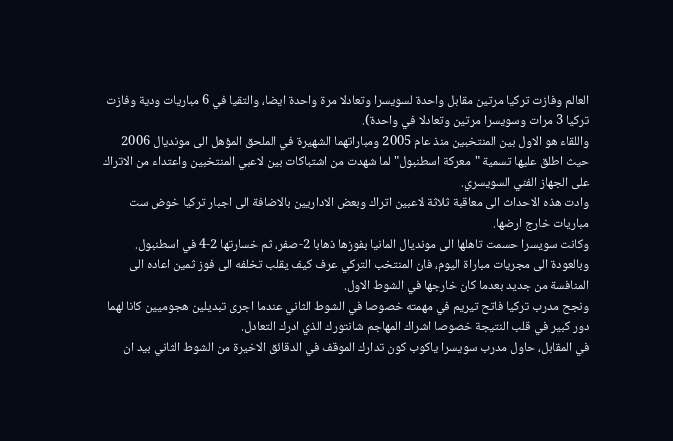العالم وفازت تركيا مرتين مقابل واحدة لسويسرا وتعادلا مرة واحدة ايضا، والتقيا في 6 مباريات ودية وفازت تركيا 3 مرات وسويسرا مرتين وتعادلا في واحدة).
واللقاء هو الاول بين المنتخبين منذ عام 2005 ومباراتهما الشهيرة في الملحق المؤهل الى مونديال 2006 حيث اطلق عليها تسمية "معركة اسطنبول" لما شهدت من اشتباكات بين لاعبي المنتخبين واعتداء من الاتراك على الجهاز الفني السويسري.
وادت هذه الاحداث الى معاقبة ثلاثة لاعبين اتراك وبعض الاداريين بالاضافة الى اجبار تركيا خوض ست مباريات خارج ارضها.
وكانت سويسرا حسمت تاهلها الى مونديال المانيا بفوزها ذهابا 2-صفر، ثم خسارتها 2-4 في اسطنبول.
وبالعودة الى مجريات مباراة اليوم، فان المنتخب التركي عرف كيف يقلب تخلفه الى فوز ثمين اعاده الى المنافسة من جديد بعدما كان خارجها في الشوط الاول.
ونجح مدرب تركيا فاتح تيريم في مهمته خصوصا في الشوط الثاني عندما اجرى تبديلين هجوميين كانا لهما دور كبير في قلب النتيجة خصوصا اشراك المهاجم شانتورك الذي ادرك التعادل.
في المقابل، حاول مدرب سويسرا ياكوب كون تدارك الموقف في الدقائق الاخيرة من الشوط الثاني بيد ان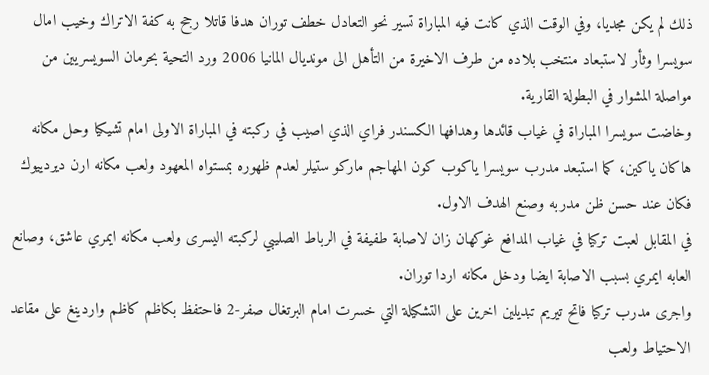ذلك لم يكن مجديا، وفي الوقت الذي كانت فيه المباراة تسير نحو التعادل خطف توران هدفا قاتلا رجح به كفة الاتراك وخيب امال سويسرا وثأر لاستبعاد منتخب بلاده من طرف الاخيرة من التأهل الى مونديال المانيا 2006 ورد التحية بحرمان السويسريين من مواصلة المشوار في البطولة القارية.
وخاضت سويسرا المباراة في غياب قائدها وهدافها الكسندر فراي الذي اصيب في ركبته في المباراة الاولى امام تشيكيا وحل مكانه هاكان ياكين، كما استبعد مدرب سويسرا ياكوب كون المهاجم ماركو ستيلر لعدم ظهوره بمستواه المعهود ولعب مكانه ارن ديردييوك فكان عند حسن ظن مدربه وصنع الهدف الاول.
في المقابل لعبت تركيا في غياب المدافع غوكهان زان لاصابة طفيفة في الرباط الصليبي لركبته اليسرى ولعب مكانه ايمري عاشق، وصانع العابه ايمري بسبب الاصابة ايضا ودخل مكانه اردا توران.
واجرى مدرب تركيا فاتح تيريم تبديلين اخرين على التشكيلة التي خسرت امام البرتغال صفر-2 فاحتفظ بكاظم كاظم واردينغ على مقاعد الاحتياط ولعب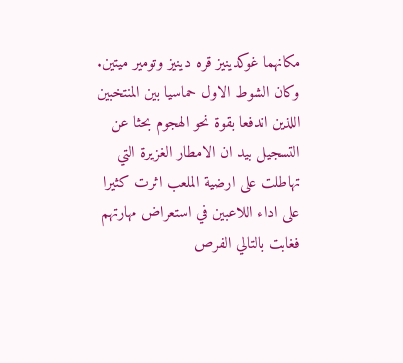مكانهما غوكدينيز قره دينيز وتومير ميتين.
وكان الشوط الاول حماسيا بين المنتخبين اللذين اندفعا بقوة نحو الهجوم بحثا عن التسجيل بيد ان الامطار الغزيرة التي تهاطلت على ارضية الملعب اثرت كثيرا على اداء اللاعبين في استعراض مهارتهم فغابت بالتالي الفرص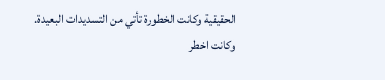الحقيقية وكانت الخطورة تأتي من التسديدات البعيدة.
وكانت اخطر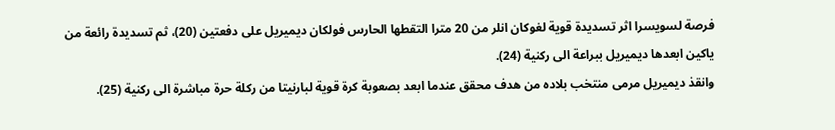فرصة لسويسرا اثر تسديدة قوية لغوكان انلر من 20 مترا التقطها الحارس فولكان ديميريل على دفعتين (20)، ثم تسديدة رائعة من ياكين ابعدها ديميريل ببراعة الى ركنية (24).
وانقذ ديميريل مرمى منتخب بلاده من هدف محقق عندما ابعد بصعوبة كرة قوية لبارنيتا من ركلة حرة مباشرة الى ركنية (25).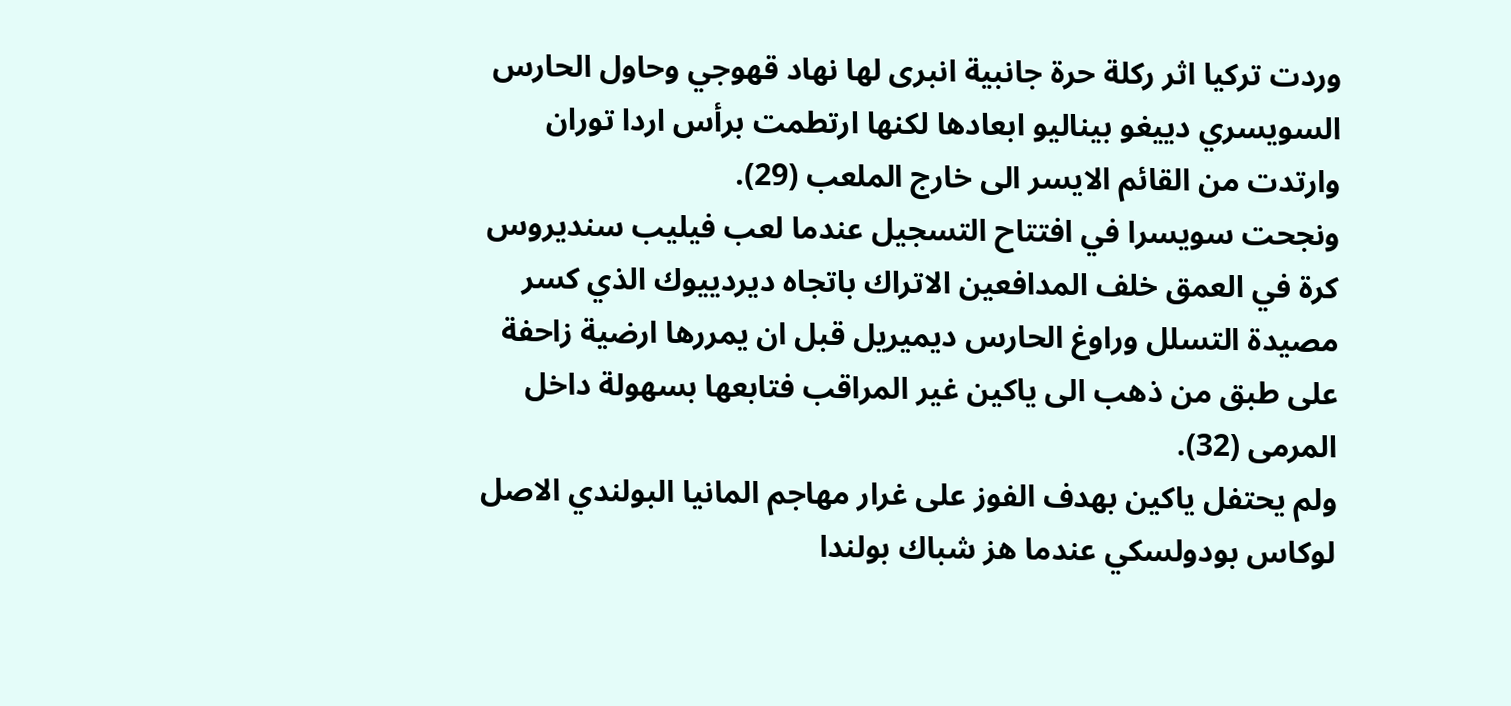وردت تركيا اثر ركلة حرة جانبية انبرى لها نهاد قهوجي وحاول الحارس السويسري دييغو بيناليو ابعادها لكنها ارتطمت برأس اردا توران وارتدت من القائم الايسر الى خارج الملعب (29).
ونجحت سويسرا في افتتاح التسجيل عندما لعب فيليب سنديروس كرة في العمق خلف المدافعين الاتراك باتجاه ديردييوك الذي كسر مصيدة التسلل وراوغ الحارس ديميريل قبل ان يمررها ارضية زاحفة على طبق من ذهب الى ياكين غير المراقب فتابعها بسهولة داخل المرمى (32).
ولم يحتفل ياكين بهدف الفوز على غرار مهاجم المانيا البولندي الاصل لوكاس بودولسكي عندما هز شباك بولندا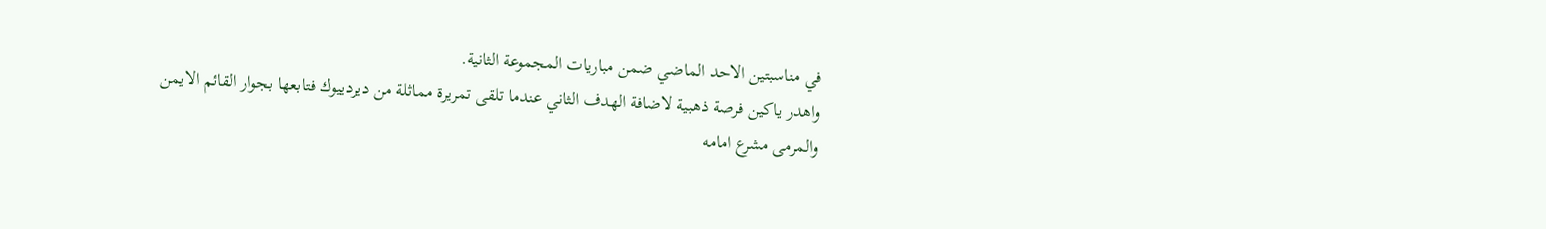في مناسبتين الاحد الماضي ضمن مباريات المجموعة الثانية.
واهدر ياكين فرصة ذهبية لاضافة الهدف الثاني عندما تلقى تمريرة مماثلة من ديردييوك فتابعها بجوار القائم الايمن والمرمى مشرع امامه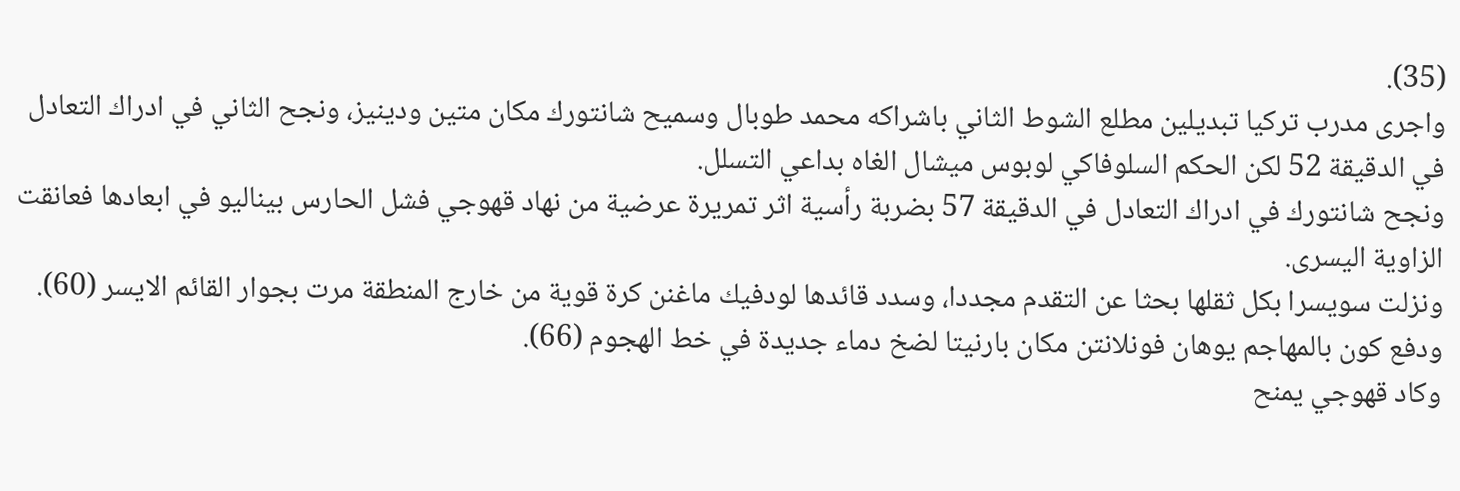(35).
واجرى مدرب تركيا تبديلين مطلع الشوط الثاني باشراكه محمد طوبال وسميح شانتورك مكان متين ودينيز، ونجح الثاني في ادراك التعادل في الدقيقة 52 لكن الحكم السلوفاكي لوبوس ميشال الغاه بداعي التسلل.
ونجح شانتورك في ادراك التعادل في الدقيقة 57 بضربة رأسية اثر تمريرة عرضية من نهاد قهوجي فشل الحارس بيناليو في ابعادها فعانقت الزاوية اليسرى.
ونزلت سويسرا بكل ثقلها بحثا عن التقدم مجددا، وسدد قائدها لودفيك ماغنن كرة قوية من خارج المنطقة مرت بجوار القائم الايسر (60).
ودفع كون بالمهاجم يوهان فونلانتن مكان بارنيتا لضخ دماء جديدة في خط الهجوم (66).
وكاد قهوجي يمنح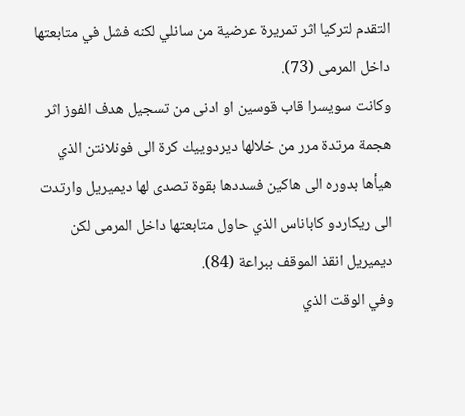التقدم لتركيا اثر تمريرة عرضية من سانلي لكنه فشل في متابعتها داخل المرمى (73).
وكانت سويسرا قاب قوسين او ادنى من تسجيل هدف الفوز اثر هجمة مرتدة مرر من خلالها ديردوييك كرة الى فونلانتن الذي هيأها بدوره الى هاكين فسددها بقوة تصدى لها ديميريل وارتدت الى ريكاردو كاباناس الذي حاول متابعتها داخل المرمى لكن ديميريل انقذ الموقف ببراعة (84).
وفي الوقت الذي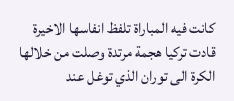كانت فيه المباراة تلفظ انفاسها الاخيرة قادت تركيا هجمة مرتدة وصلت من خلالها الكرة الى توران الذي توغل عند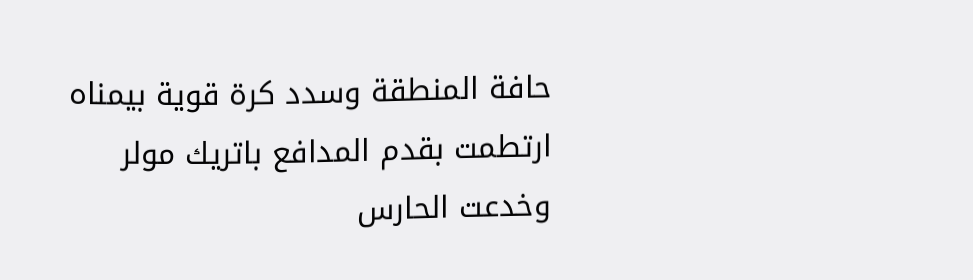حافة المنطقة وسدد كرة قوية بيمناه ارتطمت بقدم المدافع باتريك مولر وخدعت الحارس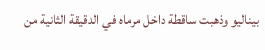بيناليو وذهبت ساقطة داخل مرماه في الدقيقة الثانية من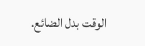الوقت بدل الضائع.